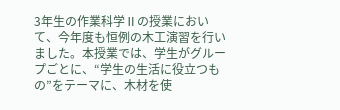3年生の作業科学Ⅱの授業において、今年度も恒例の木工演習を行いました。本授業では、学生がグループごとに、“学生の生活に役立つもの”をテーマに、木材を使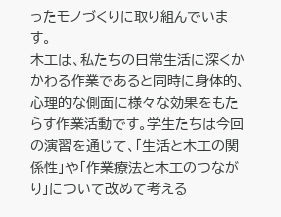ったモノづくりに取り組んでいます。
木工は、私たちの日常生活に深くかかわる作業であると同時に身体的、心理的な側面に様々な効果をもたらす作業活動です。学生たちは今回の演習を通じて、「生活と木工の関係性」や「作業療法と木工のつながり」について改めて考える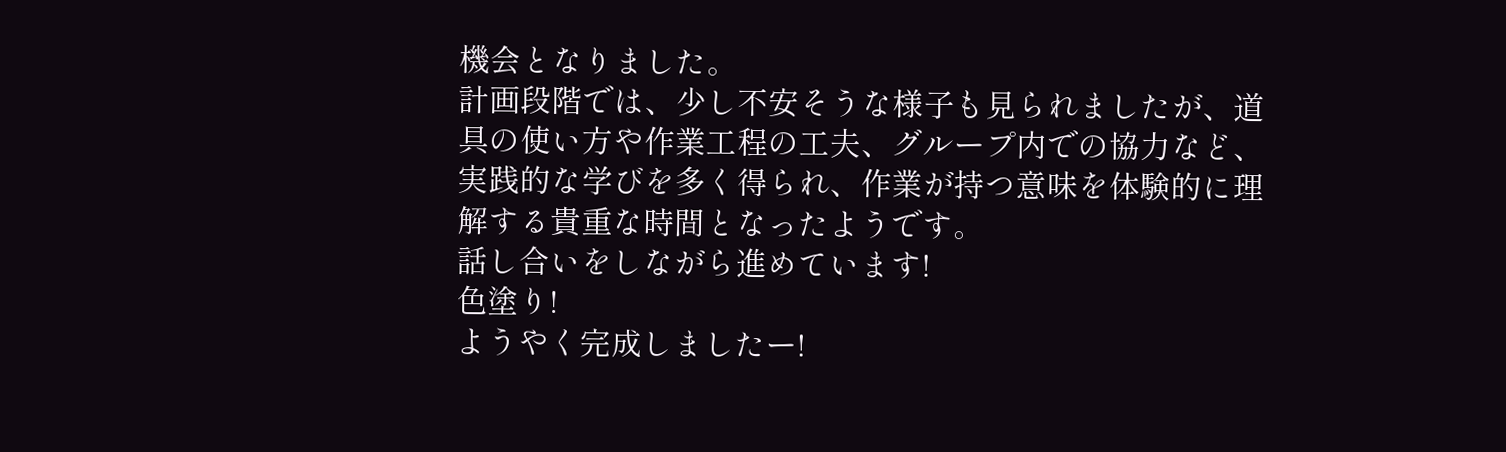機会となりました。
計画段階では、少し不安そうな様子も見られましたが、道具の使い方や作業工程の工夫、グループ内での協力など、実践的な学びを多く得られ、作業が持つ意味を体験的に理解する貴重な時間となったようです。
話し合いをしながら進めています!
色塗り!
ようやく完成しましたー!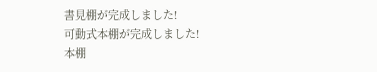書見棚が完成しました!
可動式本棚が完成しました!
本棚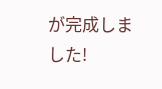が完成しました!